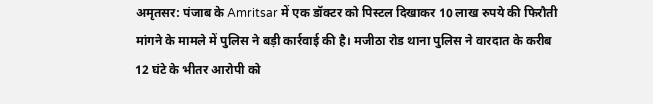अमृतसर: पंजाब के Amritsar में एक डॉक्टर को पिस्टल दिखाकर 10 लाख रुपये की फिरौती मांगने के मामले में पुलिस ने बड़ी कार्रवाई की है। मजीठा रोड थाना पुलिस ने वारदात के करीब 12 घंटे के भीतर आरोपी को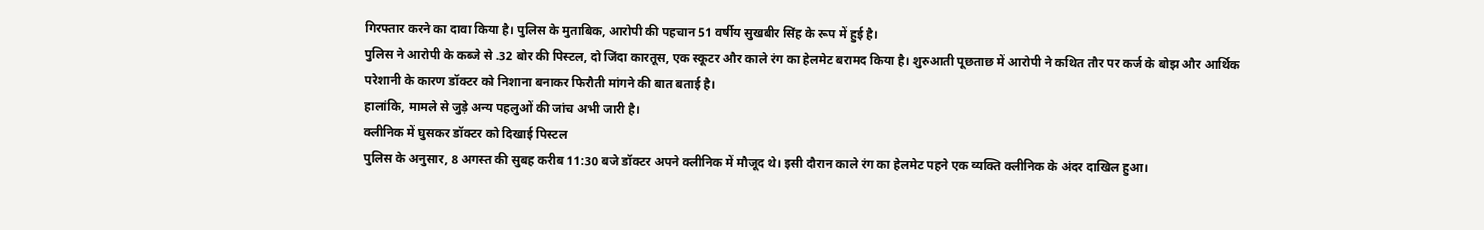गिरफ्तार करने का दावा किया है। पुलिस के मुताबिक, आरोपी की पहचान 51 वर्षीय सुखबीर सिंह के रूप में हुई है।
पुलिस ने आरोपी के कब्जे से .32 बोर की पिस्टल, दो जिंदा कारतूस, एक स्कूटर और काले रंग का हेलमेट बरामद किया है। शुरुआती पूछताछ में आरोपी ने कथित तौर पर कर्ज के बोझ और आर्थिक परेशानी के कारण डॉक्टर को निशाना बनाकर फिरौती मांगने की बात बताई है।
हालांकि, मामले से जुड़े अन्य पहलुओं की जांच अभी जारी है।
क्लीनिक में घुसकर डॉक्टर को दिखाई पिस्टल
पुलिस के अनुसार, 8 अगस्त की सुबह करीब 11:30 बजे डॉक्टर अपने क्लीनिक में मौजूद थे। इसी दौरान काले रंग का हेलमेट पहने एक व्यक्ति क्लीनिक के अंदर दाखिल हुआ।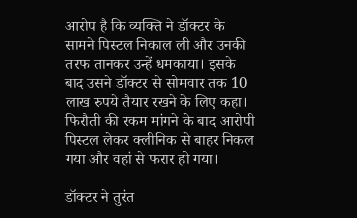आरोप है कि व्यक्ति ने डॉक्टर के सामने पिस्टल निकाल ली और उनकी तरफ तानकर उन्हें धमकाया। इसके बाद उसने डॉक्टर से सोमवार तक 10 लाख रुपये तैयार रखने के लिए कहा।
फिरौती की रकम मांगने के बाद आरोपी पिस्टल लेकर क्लीनिक से बाहर निकल गया और वहां से फरार हो गया।

डॉक्टर ने तुरंत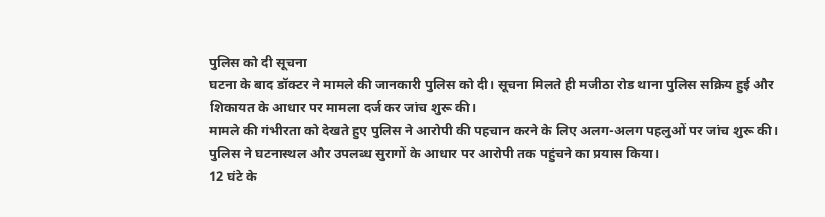पुलिस को दी सूचना
घटना के बाद डॉक्टर ने मामले की जानकारी पुलिस को दी। सूचना मिलते ही मजीठा रोड थाना पुलिस सक्रिय हुई और शिकायत के आधार पर मामला दर्ज कर जांच शुरू की।
मामले की गंभीरता को देखते हुए पुलिस ने आरोपी की पहचान करने के लिए अलग-अलग पहलुओं पर जांच शुरू की। पुलिस ने घटनास्थल और उपलब्ध सुरागों के आधार पर आरोपी तक पहुंचने का प्रयास किया।
12 घंटे के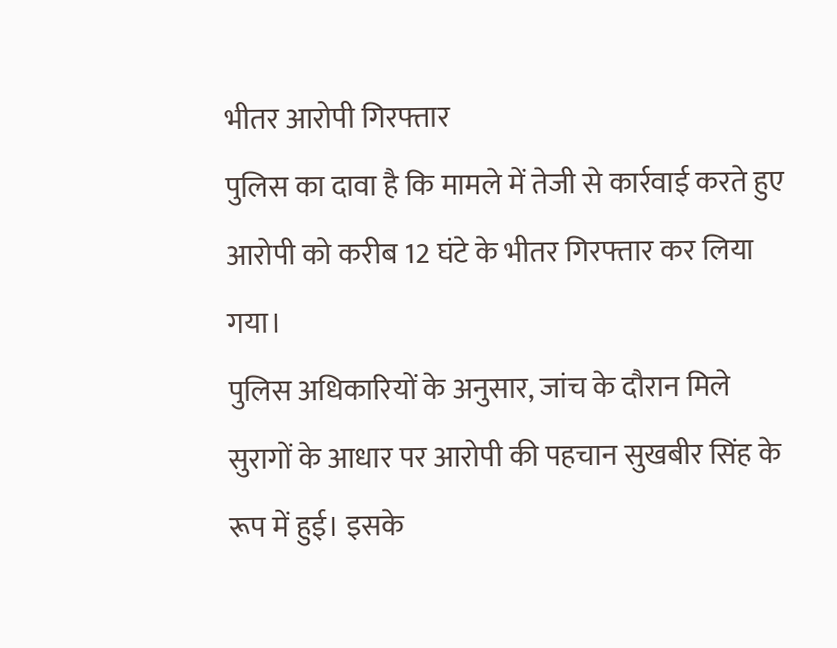भीतर आरोपी गिरफ्तार
पुलिस का दावा है कि मामले में तेजी से कार्रवाई करते हुए आरोपी को करीब 12 घंटे के भीतर गिरफ्तार कर लिया गया।
पुलिस अधिकारियों के अनुसार, जांच के दौरान मिले सुरागों के आधार पर आरोपी की पहचान सुखबीर सिंह के रूप में हुई। इसके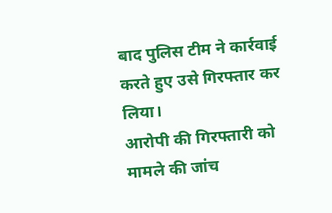बाद पुलिस टीम ने कार्रवाई करते हुए उसे गिरफ्तार कर लिया।
आरोपी की गिरफ्तारी को मामले की जांच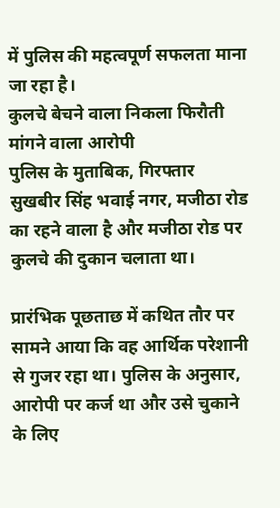में पुलिस की महत्वपूर्ण सफलता माना जा रहा है।
कुलचे बेचने वाला निकला फिरौती मांगने वाला आरोपी
पुलिस के मुताबिक, गिरफ्तार सुखबीर सिंह भवाई नगर, मजीठा रोड का रहने वाला है और मजीठा रोड पर कुलचे की दुकान चलाता था।

प्रारंभिक पूछताछ में कथित तौर पर सामने आया कि वह आर्थिक परेशानी से गुजर रहा था। पुलिस के अनुसार, आरोपी पर कर्ज था और उसे चुकाने के लिए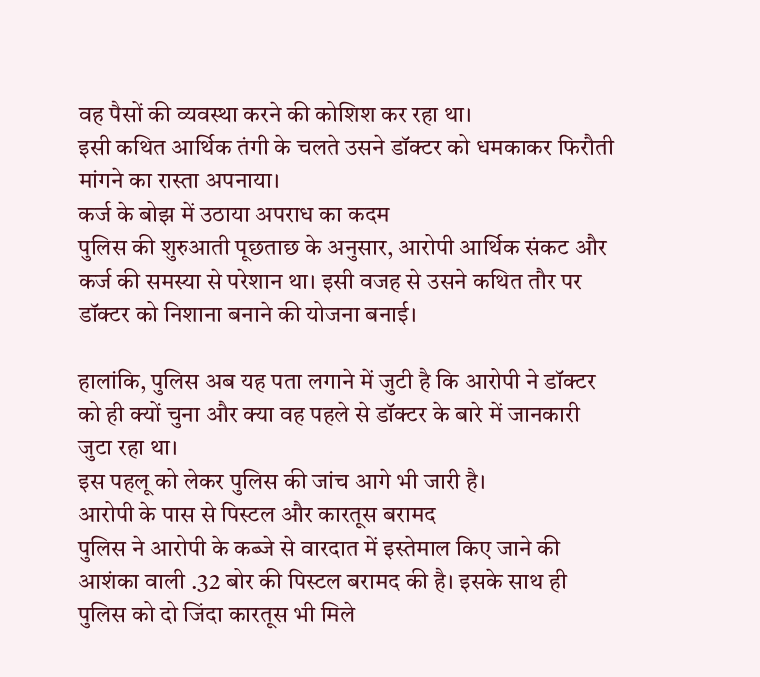वह पैसों की व्यवस्था करने की कोशिश कर रहा था।
इसी कथित आर्थिक तंगी के चलते उसने डॉक्टर को धमकाकर फिरौती मांगने का रास्ता अपनाया।
कर्ज के बोझ में उठाया अपराध का कदम
पुलिस की शुरुआती पूछताछ के अनुसार, आरोपी आर्थिक संकट और कर्ज की समस्या से परेशान था। इसी वजह से उसने कथित तौर पर डॉक्टर को निशाना बनाने की योजना बनाई।

हालांकि, पुलिस अब यह पता लगाने में जुटी है कि आरोपी ने डॉक्टर को ही क्यों चुना और क्या वह पहले से डॉक्टर के बारे में जानकारी जुटा रहा था।
इस पहलू को लेकर पुलिस की जांच आगे भी जारी है।
आरोपी के पास से पिस्टल और कारतूस बरामद
पुलिस ने आरोपी के कब्जे से वारदात में इस्तेमाल किए जाने की आशंका वाली .32 बोर की पिस्टल बरामद की है। इसके साथ ही पुलिस को दो जिंदा कारतूस भी मिले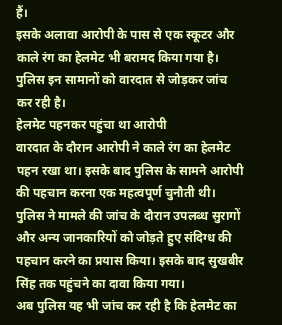हैं।
इसके अलावा आरोपी के पास से एक स्कूटर और काले रंग का हेलमेट भी बरामद किया गया है। पुलिस इन सामानों को वारदात से जोड़कर जांच कर रही है।
हेलमेट पहनकर पहुंचा था आरोपी
वारदात के दौरान आरोपी ने काले रंग का हेलमेट पहन रखा था। इसके बाद पुलिस के सामने आरोपी की पहचान करना एक महत्वपूर्ण चुनौती थी।
पुलिस ने मामले की जांच के दौरान उपलब्ध सुरागों और अन्य जानकारियों को जोड़ते हुए संदिग्ध की पहचान करने का प्रयास किया। इसके बाद सुखबीर सिंह तक पहुंचने का दावा किया गया।
अब पुलिस यह भी जांच कर रही है कि हेलमेट का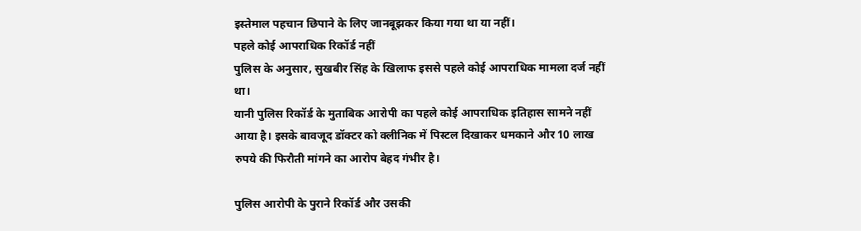इस्तेमाल पहचान छिपाने के लिए जानबूझकर किया गया था या नहीं।
पहले कोई आपराधिक रिकॉर्ड नहीं
पुलिस के अनुसार, सुखबीर सिंह के खिलाफ इससे पहले कोई आपराधिक मामला दर्ज नहीं था।
यानी पुलिस रिकॉर्ड के मुताबिक आरोपी का पहले कोई आपराधिक इतिहास सामने नहीं आया है। इसके बावजूद डॉक्टर को क्लीनिक में पिस्टल दिखाकर धमकाने और 10 लाख रुपये की फिरौती मांगने का आरोप बेहद गंभीर है।

पुलिस आरोपी के पुराने रिकॉर्ड और उसकी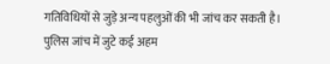गतिविधियों से जुड़े अन्य पहलुओं की भी जांच कर सकती है।
पुलिस जांच में जुटे कई अहम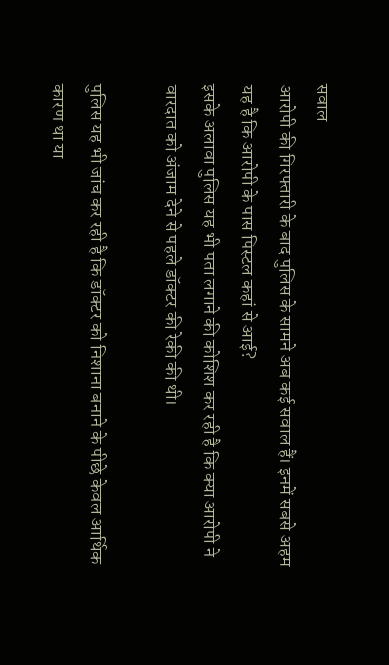सवाल
आरोपी की गिरफ्तारी के बाद पुलिस के सामने अब कई सवाल हैं। इनमें सबसे अहम यह है कि आरोपी के पास पिस्टल कहां से आई?
इसके अलावा पुलिस यह भी पता लगाने की कोशिश कर रही है कि क्या आरोपी ने वारदात को अंजाम देने से पहले डॉक्टर की रेकी की थी।

पुलिस यह भी जांच कर रही है कि डॉक्टर को निशाना बनाने के पीछे केवल आर्थिक कारण था या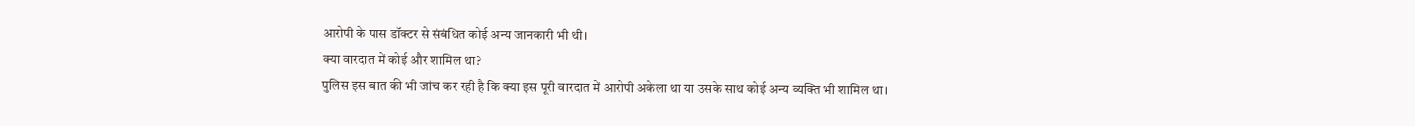आरोपी के पास डॉक्टर से संबंधित कोई अन्य जानकारी भी थी।
क्या वारदात में कोई और शामिल था?
पुलिस इस बात की भी जांच कर रही है कि क्या इस पूरी वारदात में आरोपी अकेला था या उसके साथ कोई अन्य व्यक्ति भी शामिल था।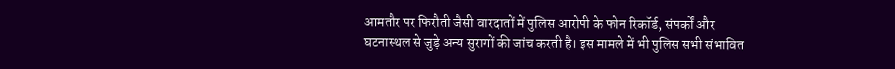आमतौर पर फिरौती जैसी वारदातों में पुलिस आरोपी के फोन रिकॉर्ड, संपर्कों और घटनास्थल से जुड़े अन्य सुरागों की जांच करती है। इस मामले में भी पुलिस सभी संभावित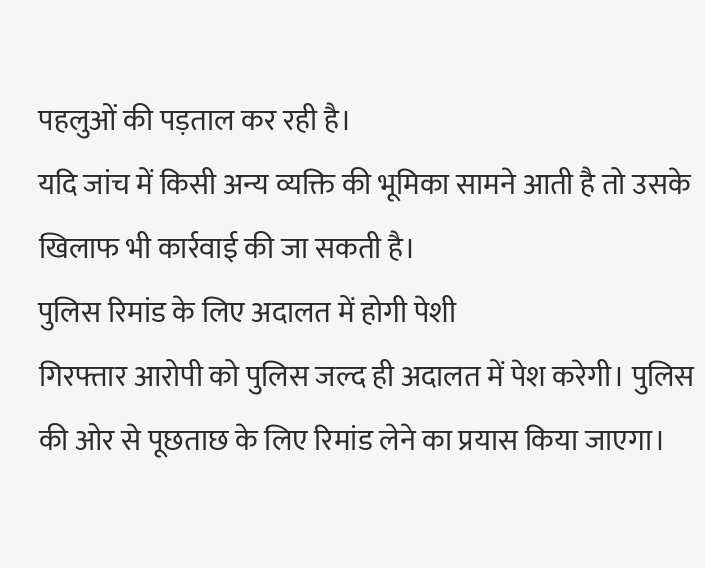पहलुओं की पड़ताल कर रही है।
यदि जांच में किसी अन्य व्यक्ति की भूमिका सामने आती है तो उसके खिलाफ भी कार्रवाई की जा सकती है।
पुलिस रिमांड के लिए अदालत में होगी पेशी
गिरफ्तार आरोपी को पुलिस जल्द ही अदालत में पेश करेगी। पुलिस की ओर से पूछताछ के लिए रिमांड लेने का प्रयास किया जाएगा।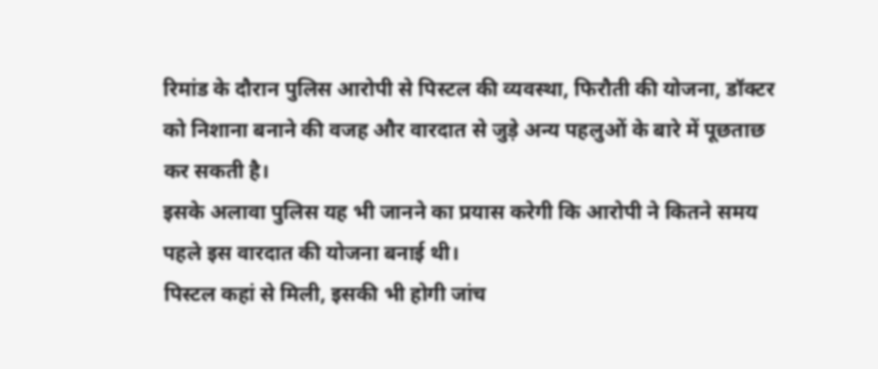रिमांड के दौरान पुलिस आरोपी से पिस्टल की व्यवस्था, फिरौती की योजना, डॉक्टर को निशाना बनाने की वजह और वारदात से जुड़े अन्य पहलुओं के बारे में पूछताछ कर सकती है।
इसके अलावा पुलिस यह भी जानने का प्रयास करेगी कि आरोपी ने कितने समय पहले इस वारदात की योजना बनाई थी।
पिस्टल कहां से मिली, इसकी भी होगी जांच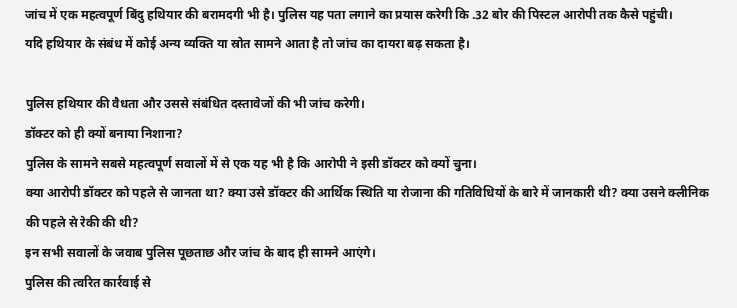जांच में एक महत्वपूर्ण बिंदु हथियार की बरामदगी भी है। पुलिस यह पता लगाने का प्रयास करेगी कि .32 बोर की पिस्टल आरोपी तक कैसे पहुंची।
यदि हथियार के संबंध में कोई अन्य व्यक्ति या स्रोत सामने आता है तो जांच का दायरा बढ़ सकता है।

पुलिस हथियार की वैधता और उससे संबंधित दस्तावेजों की भी जांच करेगी।
डॉक्टर को ही क्यों बनाया निशाना?
पुलिस के सामने सबसे महत्वपूर्ण सवालों में से एक यह भी है कि आरोपी ने इसी डॉक्टर को क्यों चुना।
क्या आरोपी डॉक्टर को पहले से जानता था? क्या उसे डॉक्टर की आर्थिक स्थिति या रोजाना की गतिविधियों के बारे में जानकारी थी? क्या उसने क्लीनिक की पहले से रेकी की थी?
इन सभी सवालों के जवाब पुलिस पूछताछ और जांच के बाद ही सामने आएंगे।
पुलिस की त्वरित कार्रवाई से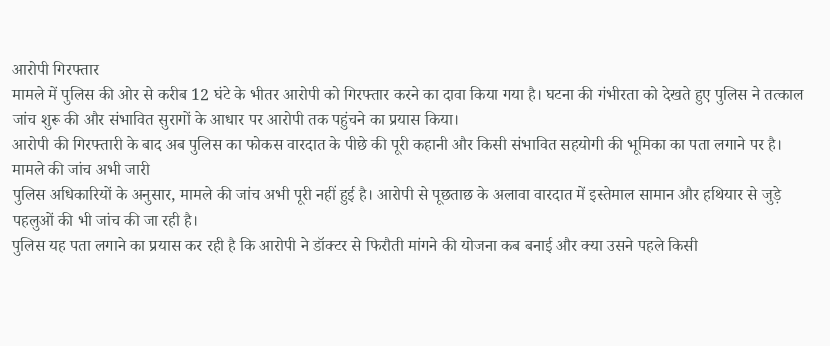आरोपी गिरफ्तार
मामले में पुलिस की ओर से करीब 12 घंटे के भीतर आरोपी को गिरफ्तार करने का दावा किया गया है। घटना की गंभीरता को देखते हुए पुलिस ने तत्काल जांच शुरू की और संभावित सुरागों के आधार पर आरोपी तक पहुंचने का प्रयास किया।
आरोपी की गिरफ्तारी के बाद अब पुलिस का फोकस वारदात के पीछे की पूरी कहानी और किसी संभावित सहयोगी की भूमिका का पता लगाने पर है।
मामले की जांच अभी जारी
पुलिस अधिकारियों के अनुसार, मामले की जांच अभी पूरी नहीं हुई है। आरोपी से पूछताछ के अलावा वारदात में इस्तेमाल सामान और हथियार से जुड़े पहलुओं की भी जांच की जा रही है।
पुलिस यह पता लगाने का प्रयास कर रही है कि आरोपी ने डॉक्टर से फिरौती मांगने की योजना कब बनाई और क्या उसने पहले किसी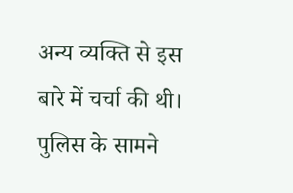अन्य व्यक्ति से इस बारे में चर्चा की थी।
पुलिस के सामने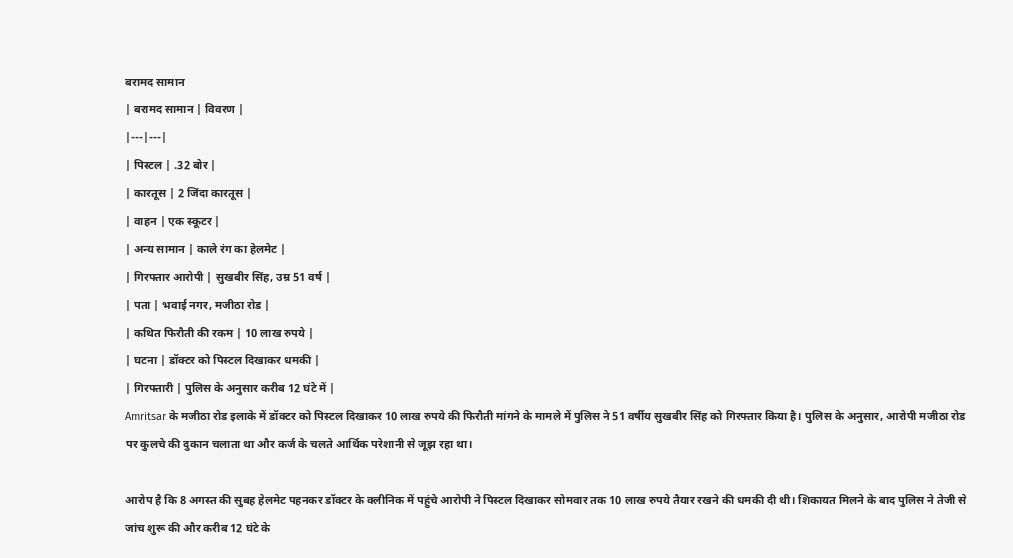बरामद सामान
| बरामद सामान | विवरण |
|---|---|
| पिस्टल | .32 बोर |
| कारतूस | 2 जिंदा कारतूस |
| वाहन | एक स्कूटर |
| अन्य सामान | काले रंग का हेलमेट |
| गिरफ्तार आरोपी | सुखबीर सिंह, उम्र 51 वर्ष |
| पता | भवाई नगर, मजीठा रोड |
| कथित फिरौती की रकम | 10 लाख रुपये |
| घटना | डॉक्टर को पिस्टल दिखाकर धमकी |
| गिरफ्तारी | पुलिस के अनुसार करीब 12 घंटे में |
Amritsar के मजीठा रोड इलाके में डॉक्टर को पिस्टल दिखाकर 10 लाख रुपये की फिरौती मांगने के मामले में पुलिस ने 51 वर्षीय सुखबीर सिंह को गिरफ्तार किया है। पुलिस के अनुसार, आरोपी मजीठा रोड पर कुलचे की दुकान चलाता था और कर्ज के चलते आर्थिक परेशानी से जूझ रहा था।

आरोप है कि 8 अगस्त की सुबह हेलमेट पहनकर डॉक्टर के क्लीनिक में पहुंचे आरोपी ने पिस्टल दिखाकर सोमवार तक 10 लाख रुपये तैयार रखने की धमकी दी थी। शिकायत मिलने के बाद पुलिस ने तेजी से जांच शुरू की और करीब 12 घंटे के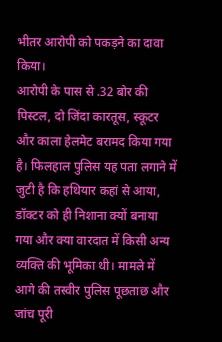भीतर आरोपी को पकड़ने का दावा किया।
आरोपी के पास से .32 बोर की पिस्टल, दो जिंदा कारतूस, स्कूटर और काला हेलमेट बरामद किया गया है। फिलहाल पुलिस यह पता लगाने में जुटी है कि हथियार कहां से आया, डॉक्टर को ही निशाना क्यों बनाया गया और क्या वारदात में किसी अन्य व्यक्ति की भूमिका थी। मामले में आगे की तस्वीर पुलिस पूछताछ और जांच पूरी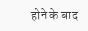होने के बाद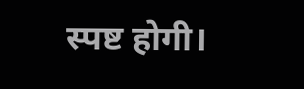स्पष्ट होगी।